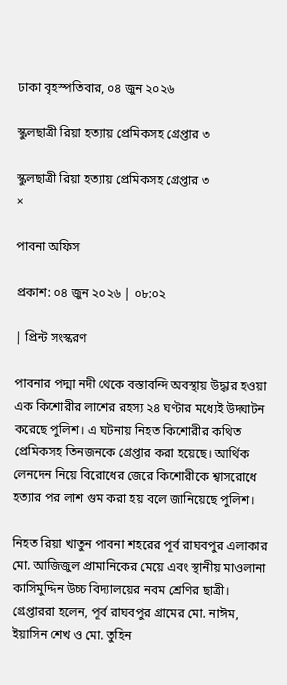ঢাকা বৃহস্পতিবার, ০৪ জুন ২০২৬

স্কুলছাত্রী রিয়া হত্যায় প্রেমিকসহ গ্রেপ্তার ৩

স্কুলছাত্রী রিয়া হত্যায় প্রেমিকসহ গ্রেপ্তার ৩
×

পাবনা অফিস

প্রকাশ: ০৪ জুন ২০২৬ | ০৮:০২

| প্রিন্ট সংস্করণ

পাবনার পদ্মা নদী থেকে বস্তাবন্দি অবস্থায় উদ্ধার হওয়া এক কিশোরীর লাশের রহস্য ২৪ ঘণ্টার মধ্যেই উদ্ঘাটন করেছে পুলিশ। এ ঘটনায় নিহত কিশোরীর কথিত প্রেমিকসহ তিনজনকে গ্রেপ্তার করা হয়েছে। আর্থিক লেনদেন নিয়ে বিরোধের জেরে কিশোরীকে শ্বাসরোধে হত্যার পর লাশ গুম করা হয় বলে জানিয়েছে পুলিশ।

নিহত রিয়া খাতুন পাবনা শহরের পূর্ব রাঘবপুর এলাকার মো. আজিজুল প্রামানিকের মেয়ে এবং স্থানীয় মাওলানা কাসিমুদ্দিন উচ্চ বিদ্যালয়ের নবম শ্রেণির ছাত্রী। গ্রেপ্তাররা হলেন, পূর্ব রাঘবপুর গ্রামের মো. নাঈম, ইয়াসিন শেখ ও মো. তুহিন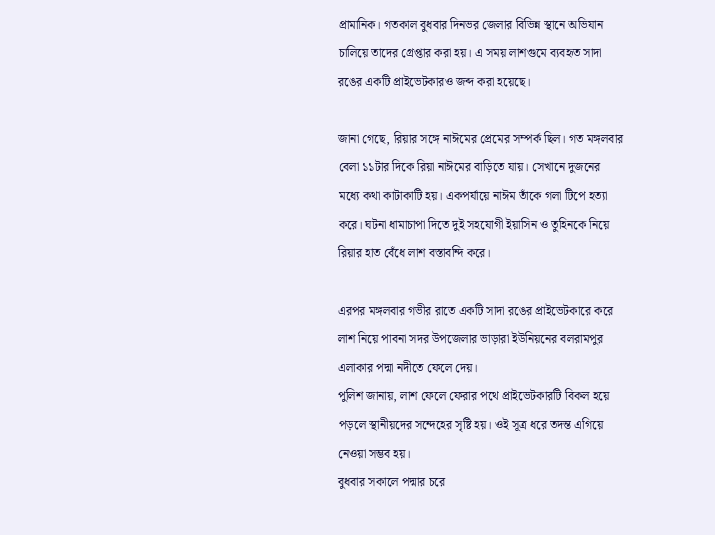প্রামানিক। গতকাল বুধবার দিনভর জেলার বিভিন্ন স্থানে অভিযান চালিয়ে তাদের গ্রেপ্তার করা হয়। এ সময় লাশগুমে ব্যবহৃত সাদা রঙের একটি প্রাইভেটকারও জব্দ করা হয়েছে।

জানা গেছে, রিয়ার সঙ্গে নাঈমের প্রেমের সম্পর্ক ছিল। গত মঙ্গলবার বেলা ১১টার দিকে রিয়া নাঈমের বাড়িতে যায়। সেখানে দুজনের মধ্যে কথা কাটাকাটি হয়। একপর্যায়ে নাঈম তাঁকে গলা টিপে হত্যা করে। ঘটনা ধামাচাপা দিতে দুই সহযোগী ইয়াসিন ও তুহিনকে নিয়ে রিয়ার হাত বেঁধে লাশ বস্তাবন্দি করে।

এরপর মঙ্গলবার গভীর রাতে একটি সাদা রঙের প্রাইভেটকারে করে লাশ নিয়ে পাবনা সদর উপজেলার ভাড়ারা ইউনিয়নের বলরামপুর এলাকার পদ্মা নদীতে ফেলে দেয়।
পুলিশ জানায়, লাশ ফেলে ফেরার পথে প্রাইভেটকারটি বিকল হয়ে পড়লে স্থানীয়দের সন্দেহের সৃষ্টি হয়। ওই সূত্র ধরে তদন্ত এগিয়ে নেওয়া সম্ভব হয়।
বুধবার সকালে পদ্মার চরে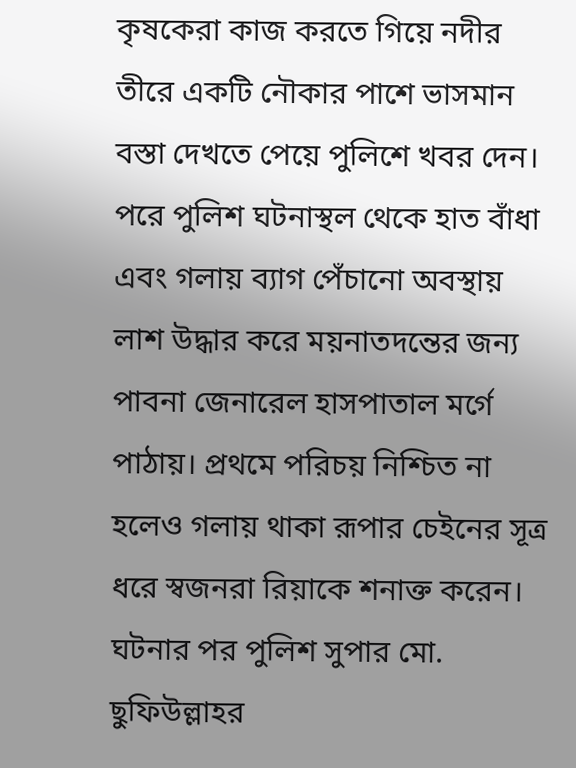কৃষকেরা কাজ করতে গিয়ে নদীর তীরে একটি নৌকার পাশে ভাসমান বস্তা দেখতে পেয়ে পুলিশে খবর দেন। পরে পুলিশ ঘটনাস্থল থেকে হাত বাঁধা এবং গলায় ব্যাগ পেঁচানো অবস্থায় লাশ উদ্ধার করে ময়নাতদন্তের জন্য পাবনা জেনারেল হাসপাতাল মর্গে পাঠায়। প্রথমে পরিচয় নিশ্চিত না হলেও গলায় থাকা রূপার চেইনের সূত্র ধরে স্বজনরা রিয়াকে শনাক্ত করেন।
ঘটনার পর পুলিশ সুপার মো. ছুফিউল্লাহর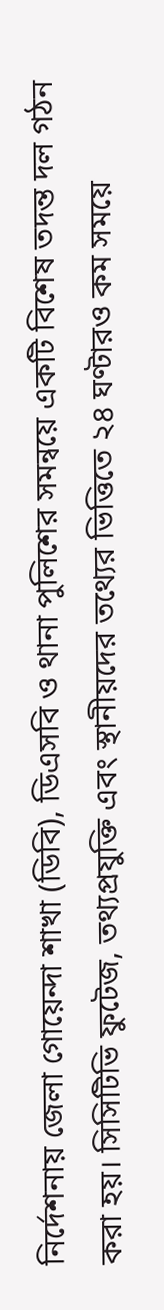নির্দেশনায় জেলা গোয়েন্দা শাখা (ডিবি), ডিএসবি ও থানা পুলিশের সমন্বয়ে একটি বিশেষ তদন্ত দল গঠন করা হয়। সিসিটিভি ফুটেজ, তথ্যপ্রযুক্তি এবং স্থানীয়দের তথ্যের ভিত্তিতে ২৪ ঘণ্টারও কম সময়ে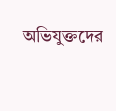অভিযুক্তদের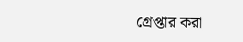গ্রেপ্তার করা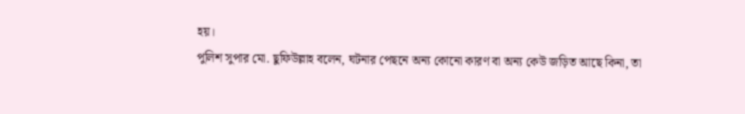হয়।
পুলিশ সুপার মো. ছুফিউল্লাহ বলেন, ঘটনার পেছনে অন্য কোনো কারণ বা অন্য কেউ জড়িত আছে কিনা, তা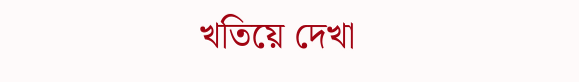খতিয়ে দেখা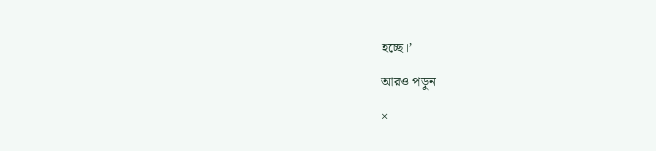হচ্ছে।’

আরও পড়ুন

×